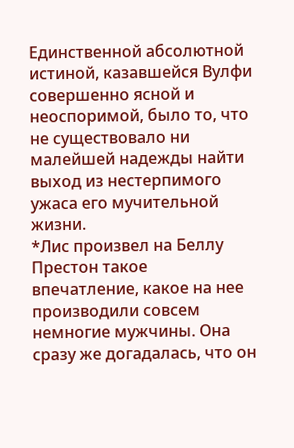Единственной абсолютной истиной, казавшейся Вулфи совершенно ясной и неоспоримой, было то, что не существовало ни малейшей надежды найти выход из нестерпимого ужаса его мучительной жизни.
*Лис произвел на Беллу Престон такое впечатление, какое на нее производили совсем немногие мужчины. Она сразу же догадалась, что он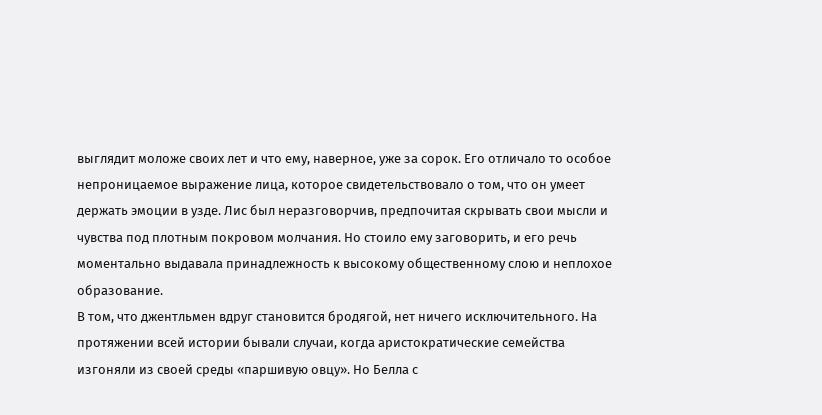выглядит моложе своих лет и что ему, наверное, уже за сорок. Его отличало то особое непроницаемое выражение лица, которое свидетельствовало о том, что он умеет держать эмоции в узде. Лис был неразговорчив, предпочитая скрывать свои мысли и чувства под плотным покровом молчания. Но стоило ему заговорить, и его речь моментально выдавала принадлежность к высокому общественному слою и неплохое образование.
В том, что джентльмен вдруг становится бродягой, нет ничего исключительного. На протяжении всей истории бывали случаи, когда аристократические семейства изгоняли из своей среды «паршивую овцу». Но Белла с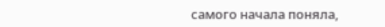самого начала поняла,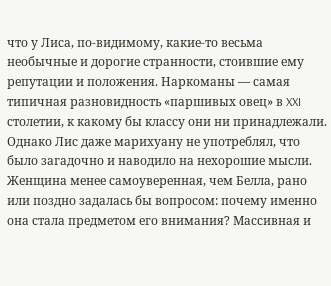что у Лиса, по-видимому, какие-то весьма необычные и дорогие странности, стоившие ему репутации и положения. Наркоманы — самая типичная разновидность «паршивых овец» в XXI столетии, к какому бы классу они ни принадлежали. Однако Лис даже марихуану не употреблял, что было загадочно и наводило на нехорошие мысли.
Женщина менее самоуверенная, чем Белла, рано или поздно задалась бы вопросом: почему именно она стала предметом его внимания? Массивная и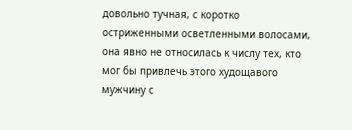довольно тучная, с коротко остриженными осветленными волосами, она явно не относилась к числу тех, кто мог бы привлечь этого худощавого мужчину с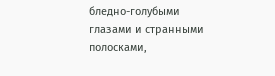бледно-голубыми глазами и странными полосками,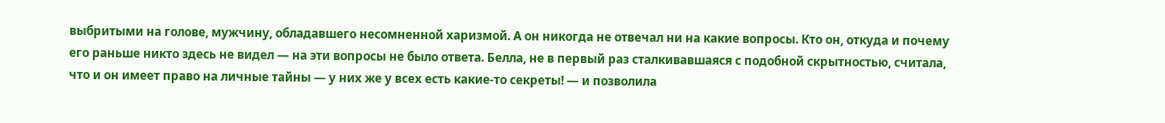выбритыми на голове, мужчину, обладавшего несомненной харизмой. А он никогда не отвечал ни на какие вопросы. Кто он, откуда и почему его раньше никто здесь не видел — на эти вопросы не было ответа. Белла, не в первый раз сталкивавшаяся с подобной скрытностью, считала, что и он имеет право на личные тайны — у них же у всех есть какие-то секреты! — и позволила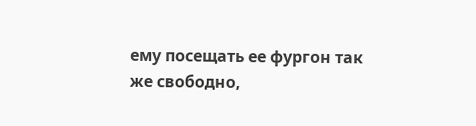ему посещать ее фургон так же свободно,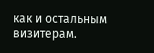как и остальным визитерам.